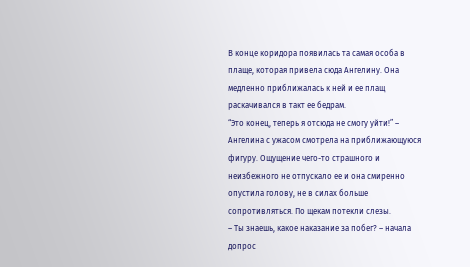В конце коридора появилась та самая особа в плаще, которая привела сюда Ангелину. Она медленно приближалась к ней и ее плащ раскачивался в такт ее бедрам.
“Это конец, теперь я отсюда не смогу уйти!” – Ангелина с ужасом смотрела на приближающуюся фигуру. Ощущение чего-то страшного и неизбежного не отпускало ее и она смиренно опустила голову, не в силах больше сопротивляться. По щекам потекли слезы.
– Ты знаешь, какое наказание за побег? – начала допрос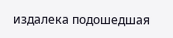издалека подошедшая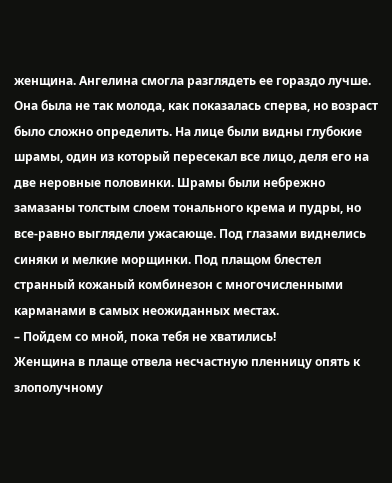женщина. Ангелина смогла разглядеть ее гораздо лучше. Она была не так молода, как показалась сперва, но возраст было сложно определить. На лице были видны глубокие шрамы, один из который пересекал все лицо, деля его на две неровные половинки. Шрамы были небрежно замазаны толстым слоем тонального крема и пудры, но все-равно выглядели ужасающе. Под глазами виднелись синяки и мелкие морщинки. Под плащом блестел странный кожаный комбинезон с многочисленными карманами в самых неожиданных местах.
– Пойдем со мной, пока тебя не хватились!
Женщина в плаще отвела несчастную пленницу опять к злополучному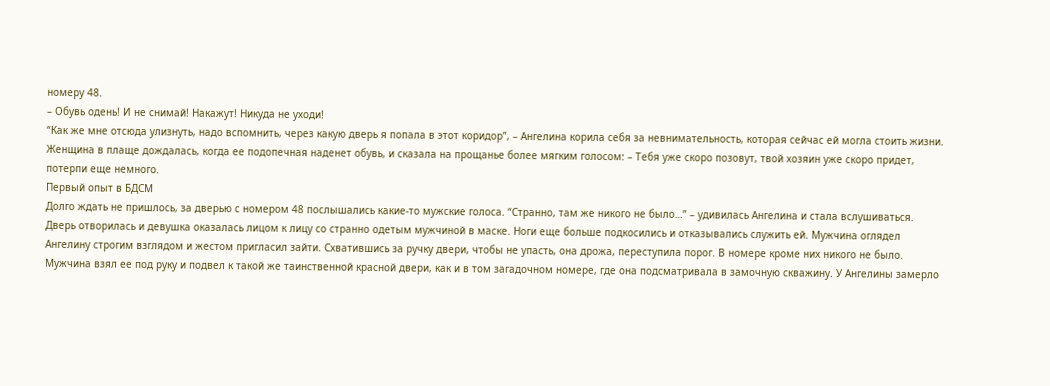номеру 48.
– Обувь одень! И не снимай! Накажут! Никуда не уходи!
“Как же мне отсюда улизнуть, надо вспомнить, через какую дверь я попала в этот коридор”, – Ангелина корила себя за невнимательность, которая сейчас ей могла стоить жизни.
Женщина в плаще дождалась, когда ее подопечная наденет обувь, и сказала на прощанье более мягким голосом: – Тебя уже скоро позовут, твой хозяин уже скоро придет, потерпи еще немного.
Первый опыт в БДСМ
Долго ждать не пришлось, за дверью с номером 48 послышались какие-то мужские голоса. “Странно, там же никого не было…” – удивилась Ангелина и стала вслушиваться.
Дверь отворилась и девушка оказалась лицом к лицу со странно одетым мужчиной в маске. Ноги еще больше подкосились и отказывались служить ей. Мужчина оглядел Ангелину строгим взглядом и жестом пригласил зайти. Схватившись за ручку двери, чтобы не упасть, она дрожа, переступила порог. В номере кроме них никого не было.
Мужчина взял ее под руку и подвел к такой же таинственной красной двери, как и в том загадочном номере, где она подсматривала в замочную скважину. У Ангелины замерло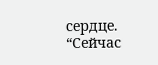сердце. “Сейчас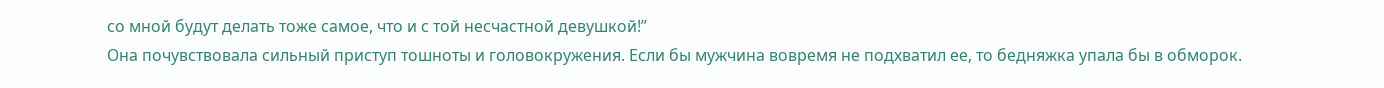со мной будут делать тоже самое, что и с той несчастной девушкой!”
Она почувствовала сильный приступ тошноты и головокружения. Если бы мужчина вовремя не подхватил ее, то бедняжка упала бы в обморок.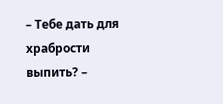– Тебе дать для храбрости выпить? –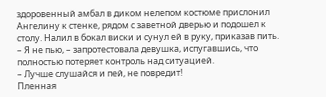здоровенный амбал в диком нелепом костюме прислонил Ангелину к стенке, рядом с заветной дверью и подошел к столу. Налил в бокал виски и сунул ей в руку, приказав пить.
– Я не пью, – запротестовала девушка, испугавшись, что полностью потеряет контроль над ситуацией.
– Лучше слушайся и пей, не повредит!
Пленная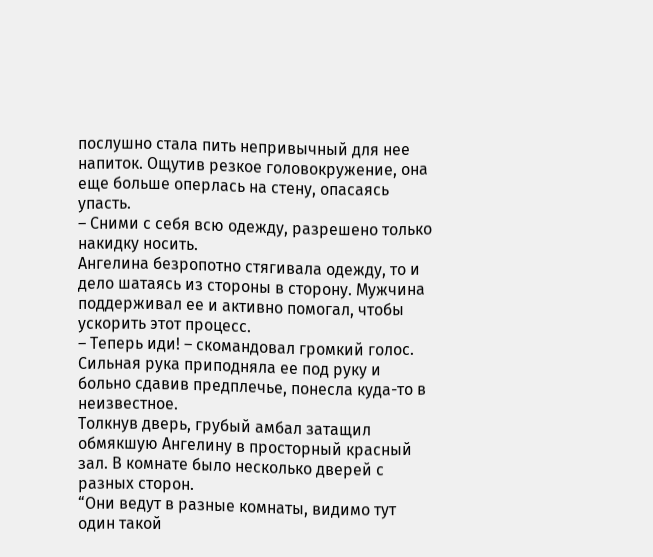послушно стала пить непривычный для нее напиток. Ощутив резкое головокружение, она еще больше оперлась на стену, опасаясь упасть.
– Сними с себя всю одежду, разрешено только накидку носить.
Ангелина безропотно стягивала одежду, то и дело шатаясь из стороны в сторону. Мужчина поддерживал ее и активно помогал, чтобы ускорить этот процесс.
– Теперь иди! – скомандовал громкий голос. Сильная рука приподняла ее под руку и больно сдавив предплечье, понесла куда-то в неизвестное.
Толкнув дверь, грубый амбал затащил обмякшую Ангелину в просторный красный зал. В комнате было несколько дверей с разных сторон.
“Они ведут в разные комнаты, видимо тут один такой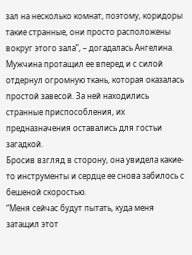зал на несколько комнат, поэтому, коридоры такие странные, они просто расположены вокруг этого зала”, – догадалась Ангелина. Мужчина протащил ее вперед и с силой отдернул огромную ткань, которая оказалась простой завесой. За ней находились странные приспособления, их предназначения оставались для гостьи загадкой.
Бросив взгляд в сторону, она увидела какие-то инструменты и сердце ее снова забилось с бешеной скоростью.
“Меня сейчас будут пытать, куда меня затащил этот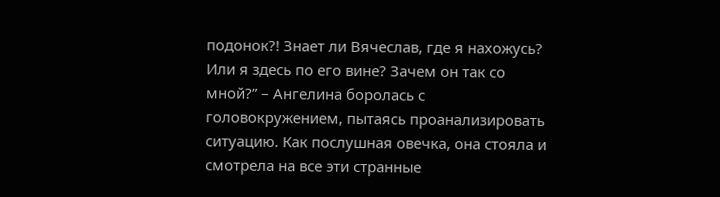подонок?! Знает ли Вячеслав, где я нахожусь? Или я здесь по его вине? Зачем он так со мной?” – Ангелина боролась с головокружением, пытаясь проанализировать ситуацию. Как послушная овечка, она стояла и смотрела на все эти странные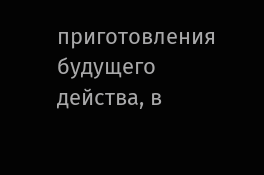приготовления будущего действа, в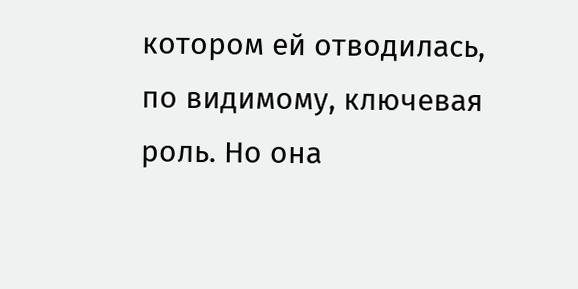котором ей отводилась, по видимому, ключевая роль. Но она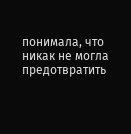понимала, что никак не могла предотвратить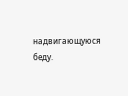надвигающуюся беду.